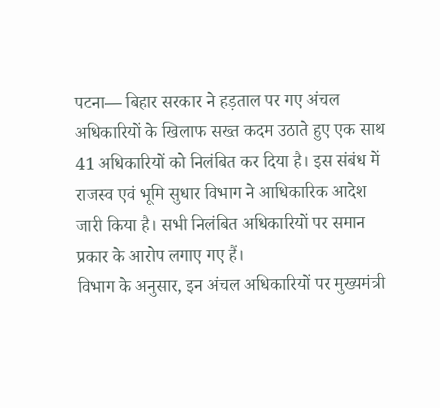पटना— बिहार सरकार ने हड़ताल पर गए अंचल अधिकारियों के खिलाफ सख्त कदम उठाते हुए एक साथ 41 अधिकारियों को निलंबित कर दिया है। इस संबंध में राजस्व एवं भूमि सुधार विभाग ने आधिकारिक आदेश जारी किया है। सभी निलंबित अधिकारियों पर समान प्रकार के आरोप लगाए गए हैं।
विभाग के अनुसार, इन अंचल अधिकारियों पर मुख्यमंत्री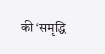की ‘समृद्धि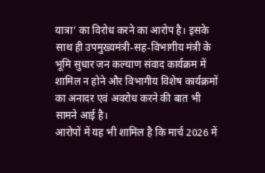यात्रा’ का विरोध करने का आरोप है। इसके साथ ही उपमुख्यमंत्री-सह-विभागीय मंत्री के भूमि सुधार जन कल्याण संवाद कार्यक्रम में शामिल न होने और विभागीय विशेष कार्यक्रमों का अनादर एवं अवरोध करने की बात भी सामने आई है।
आरोपों में यह भी शामिल है कि मार्च 2026 में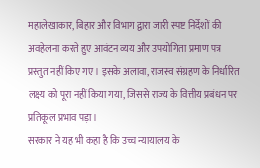महालेखाकार, बिहार और विभाग द्वारा जारी स्पष्ट निर्देशों की अवहेलना करते हुए आवंटन व्यय और उपयोगिता प्रमाण पत्र प्रस्तुत नहीं किए गए। इसके अलावा, राजस्व संग्रहण के निर्धारित लक्ष्य को पूरा नहीं किया गया, जिससे राज्य के वित्तीय प्रबंधन पर प्रतिकूल प्रभाव पड़ा।
सरकार ने यह भी कहा है कि उच्च न्यायालय के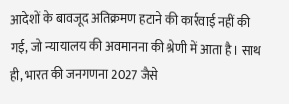आदेशों के बावजूद अतिक्रमण हटाने की कार्रवाई नहीं की गई, जो न्यायालय की अवमानना की श्रेणी में आता है। साथ ही, भारत की जनगणना 2027 जैसे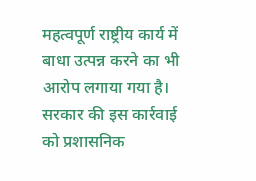महत्वपूर्ण राष्ट्रीय कार्य में बाधा उत्पन्न करने का भी आरोप लगाया गया है।
सरकार की इस कार्रवाई को प्रशासनिक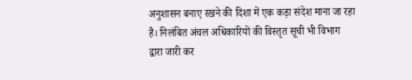अनुशासन बनाए रखने की दिशा में एक कड़ा संदेश माना जा रहा है। निलंबित अंचल अधिकारियों की विस्तृत सूची भी विभाग द्वारा जारी कर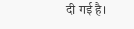दी गई है।